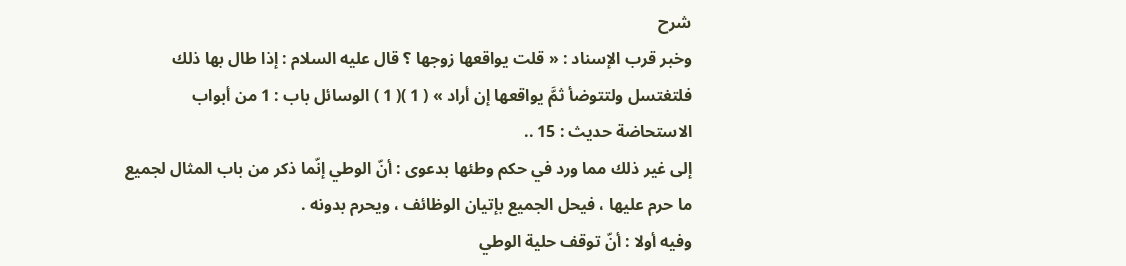شرح
وخبر قرب الإسناد : « قلت يواقعها زوجها ؟ قال عليه السلام : إذا طال بها ذلك فلتغتسل ولتتوضأ ثمَّ يواقعها إن أراد » ( 1 )( 1 ) الوسائل باب : 1 من أبواب الاستحاضة حديث : 15 ..
إلى غير ذلك مما ورد في حكم وطئها بدعوى : أنّ الوطي إنّما ذكر من باب المثال لجميع ما حرم عليها ، فيحل الجميع بإتيان الوظائف ، ويحرم بدونه .
وفيه أولا : أنّ توقف حلية الوطي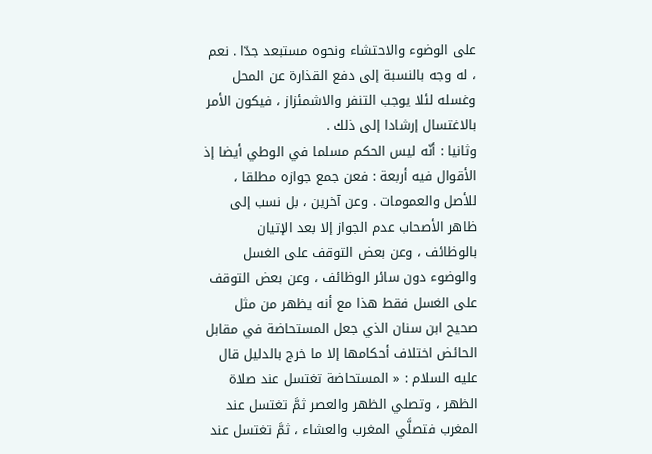على الوضوء والاحتشاء ونحوه مستبعد جدّا . نعم ، له وجه بالنسبة إلى دفع القذارة عن المحل وغسله لئلا يوجب التنفر والاشمئزاز ، فيكون الأمر بالاغتسال إرشادا إلى ذلك .
وثانيا : أنّه ليس الحكم مسلما في الوطي أيضا إذ الأقوال فيه أربعة : فعن جمع جوازه مطلقا ، للأصل والعمومات . وعن آخرين ، بل نسب إلى ظاهر الأصحاب عدم الجواز إلا بعد الإتيان بالوظائف ، وعن بعض التوقف على الغسل والوضوء دون سائر الوظائف ، وعن بعض التوقف على الغسل فقط هذا مع أنه يظهر من مثل صحيح ابن سنان الذي جعل المستحاضة في مقابل الحائض اختلاف أحكامها إلا ما خرج بالدليل قال عليه السلام : « المستحاضة تغتسل عند صلاة الظهر ، وتصلي الظهر والعصر ثمَّ تغتسل عند المغرب فتصلَّي المغرب والعشاء ، ثمَّ تغتسل عند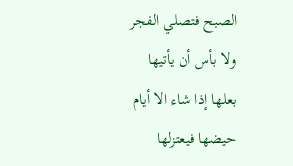الصبح فتصلي الفجر ولا بأس أن يأتيها بعلها إذا شاء الا أيام حيضها فيعتزلها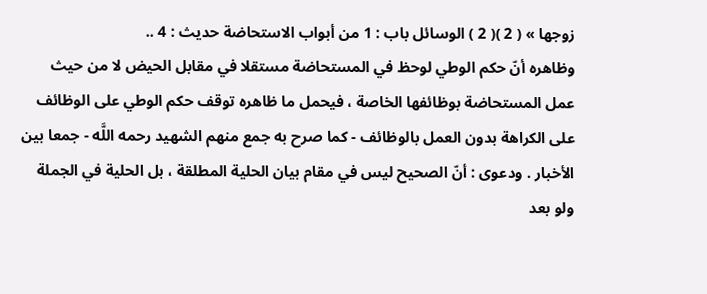زوجها » ( 2 )( 2 ) الوسائل باب : 1 من أبواب الاستحاضة حديث : 4 ..
وظاهره أنّ حكم الوطي لوحظ في المستحاضة مستقلا في مقابل الحيض لا من حيث عمل المستحاضة بوظائفها الخاصة ، فيحمل ما ظاهره توقف حكم الوطي على الوظائف على الكراهة بدون العمل بالوظائف - كما صرح به جمع منهم الشهيد رحمه اللَّه - جمعا بين الأخبار . ودعوى : أنّ الصحيح ليس في مقام بيان الحلية المطلقة ، بل الحلية في الجملة ولو بعد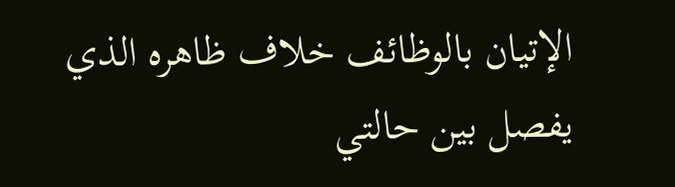الإتيان بالوظائف خلاف ظاهره الذي يفصل بين حالتي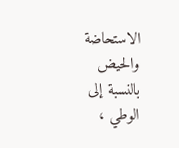الاستحاضة والحيض بالنسبة إلى الوطي ،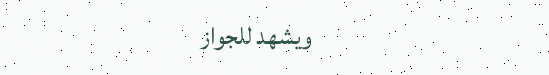ويشهد للجواز